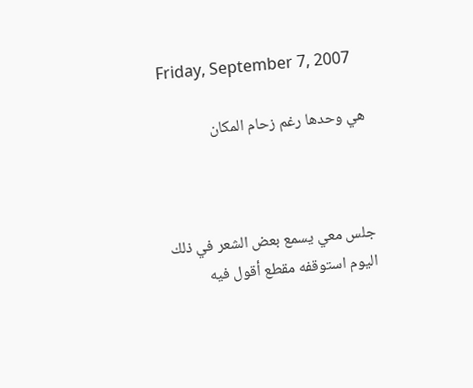Friday, September 7, 2007

هي وحدها رغم زحام المكان



جلس معي يسمع بعض الشعر في ذلك اليوم استوقفه مقطع أقول فيه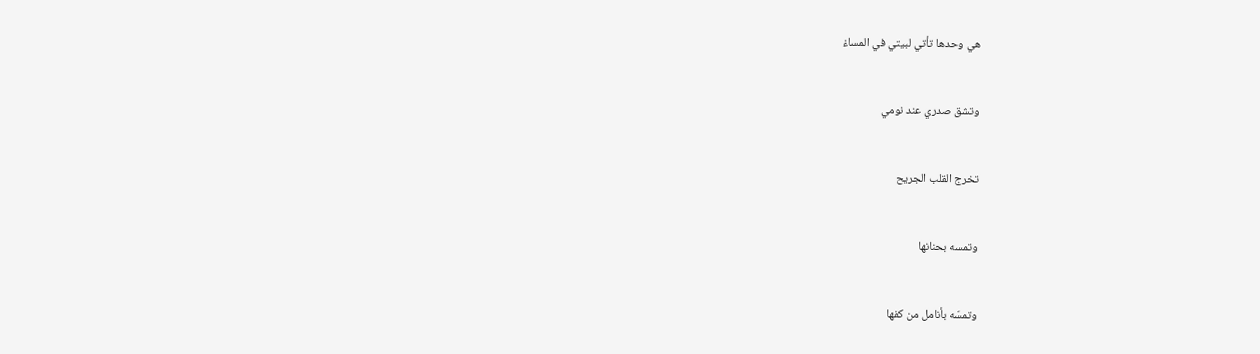هي وحدها تأتي لبيتي في المساءْ


وتشق صدري عند نومي


تخرج القلب الجريح


وتمسه بحنانها


وتمسّه بأنامل من كفها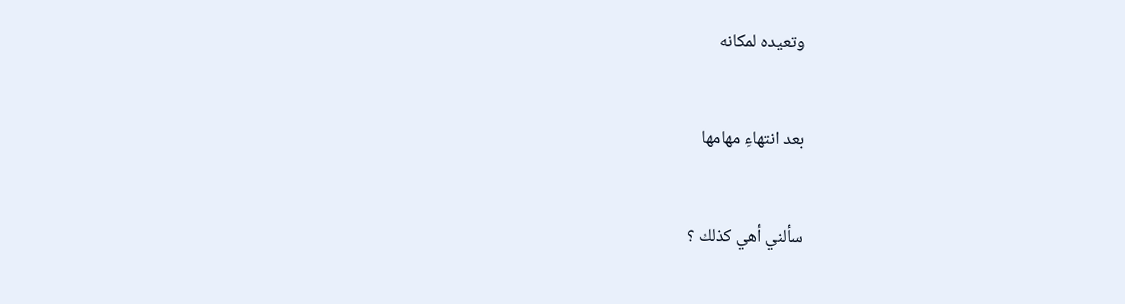وتعيده لمكانه


بعد انتهاءِ مهامها


سألني أهي كذلك ؟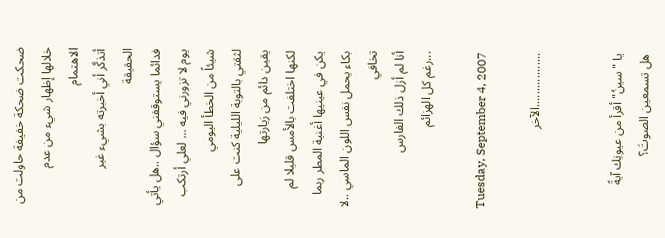ضحكت ضحكة خفيفة حاولت من خلالها إظهار شيء من عدم الاهتمام
أتذكَّر أني أخبرته بشيء غير الحقيقة
فدائما يستوقفني سؤال ..هل يأتي يوم لا تزورني فيه ... لعلي أرتكب شيئاً من الخطأ اليومي
لثقتي بالتوبة الليلية كنت على يقين دائم من زيارتها
لكنها اختلفت بالأمس قليلا لم يكن في عينيها أغنية المطر ربما بكاء يحمل نفس اللون الماسي ..لا تخافي
أنا لم أزل ذلك الفارس
...رغم كل الهزائم

Tuesday, September 4, 2007

.................الآخر


يا "سينُ" أقرأ من عيونِك آيةً
هل تسمعين الصوتَ؟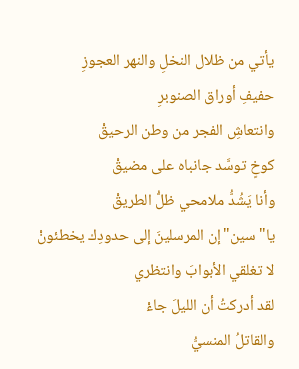يأتي من ظلال النخلِ والنهر العجوزِ
حفيفِ أوراق الصنوبرِ
وانتعاشِ الفجر من وطن الرحيقْ
كوخٍ توسَّد جانباه على مضيقْ
وأنا يَشُدُّ ملامحي ظلُّ الطريقْ
يا"سين"إن المرسلينَ إلى حدودِك يخطئونْ
لا تغلقي الأبوابَ وانتظري
لقد أدركتُ أن الليلَ جاءْ
والقاتلُ المنسيُّ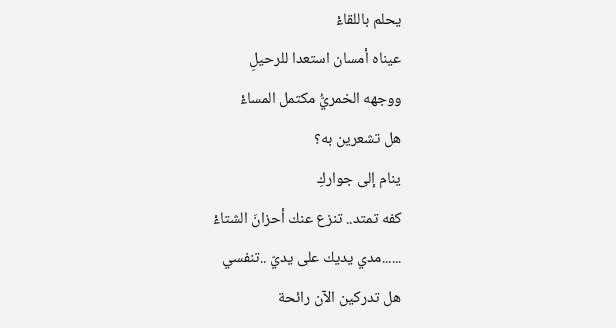يحلم باللقاءْ
عيناه أمسان استعدا للرحيلِ
ووجهه الخمريُّ مكتمل المساءْ
هل تشعرين به؟
ينام إلى جواركِ
كفه تمتد.. تنزع عنك أحزانَ الشتاءْ
......مدي يديك على يديّ ..تنفسي
هل تدركين الآن رائحة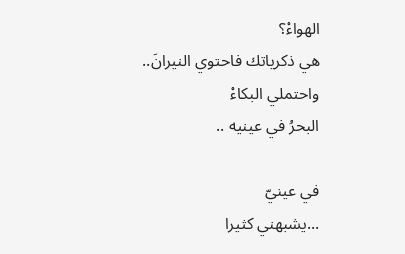الهواءْ؟
هي ذكرياتك فاحتوي النيرانَ..
واحتملي البكاءْ
البحرُ في عينيه ..

في عينيّ
...يشبهني كثيرا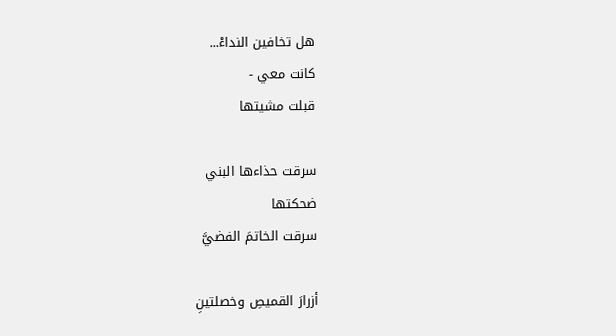هل تخافين النداءْ...
كانت معي -
قبلت مشيتها

سرقت حذاءها البني
ضحكتها
سرقت الخاتمَ الفضيَّ

أزرارَ القميصِ وخصلتينِ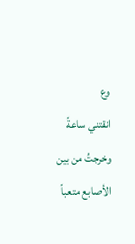وع
انقتني ساعةً
وخرجتُ من بين الأصابع متعباً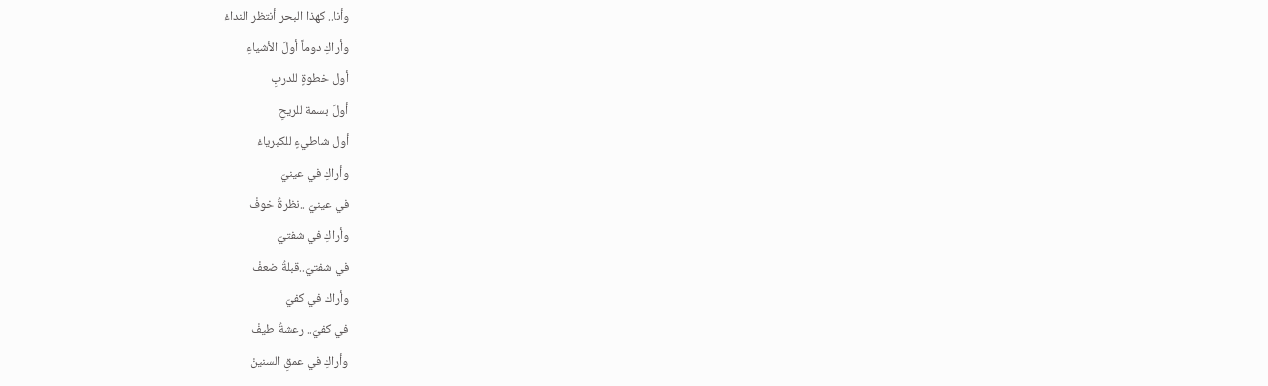وأنا.. كهذا البحر أنتظر النداءْ
وأراكِ دوماً أولَ الأشياءِ
أول خطوةٍ للدربِ
أولَ بسمة للريحِ
أول شاطيءٍ للكبرياءْ
وأراكِ في عينيّ
في عينيّ ..نظرةُ خوفْ
وأراكِ في شفتيّ
في شفتيّ..قبلةُ ضعفْ
وأراك في كفيّ
في كفيّ.. رعشةُ طيفْ
وأراكِ في عمقِ السنينْ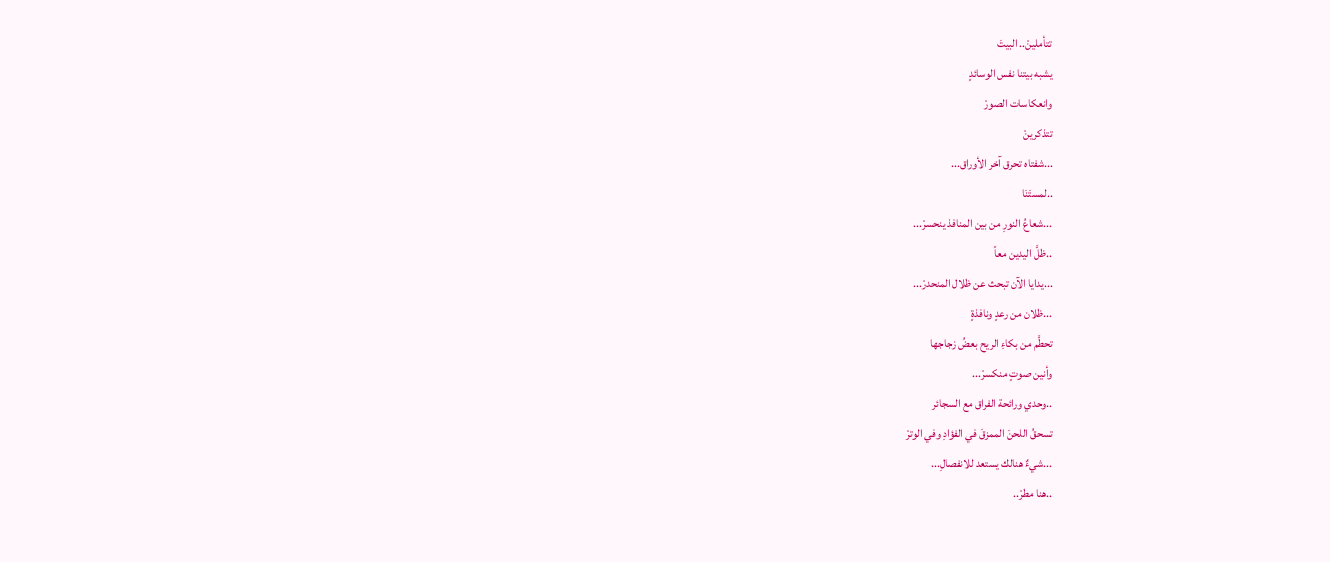تتأملينْ.. البيتَ
يشبه بيتنا نفس الوسائدٍ
وانعكاسات الصورْ
تتذكرينْ
...شفتاه تحرق آخر الأوراق...
..لمستَنَا
...شعاعُ النورِ من بين المنافذ ينحسرْ...
..ظلَّ اليدين معاً
...يدايا الآن تبحث عن ظلال المنحدرْ...
...ظلان من رعدٍ ونافذةٍ
تحطَّم من بكاءِ الريح بعضُ زجاجها
وأنين صوتٍ منكسرْ...
..وحدي ورائحة الفراق مع السجائر
تسحقُ اللحنَ الممزقَ في الفؤادِ وفي الوترْ
...شيءٌ هنالك يستعد للانفصالِ...
..هنا مطرْ..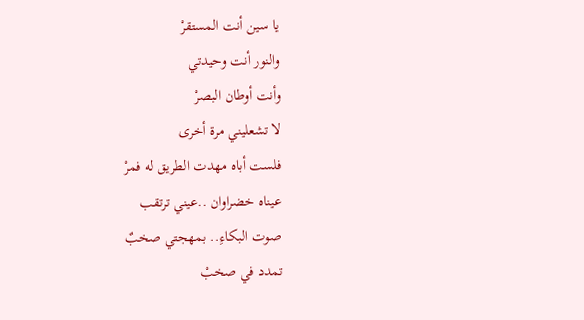يا سين أنت المستقرْ
والنور أنت وحيدتي
وأنت أوطان البصرْ
لا تشعليني مرة أخرى
فلست أباه مهدت الطريق له فمرْ
عيناه خضراوان ..عيني ترتقب
صوت البكاءِ.. بمهجتي صخبٌ
تمدد في صخبْ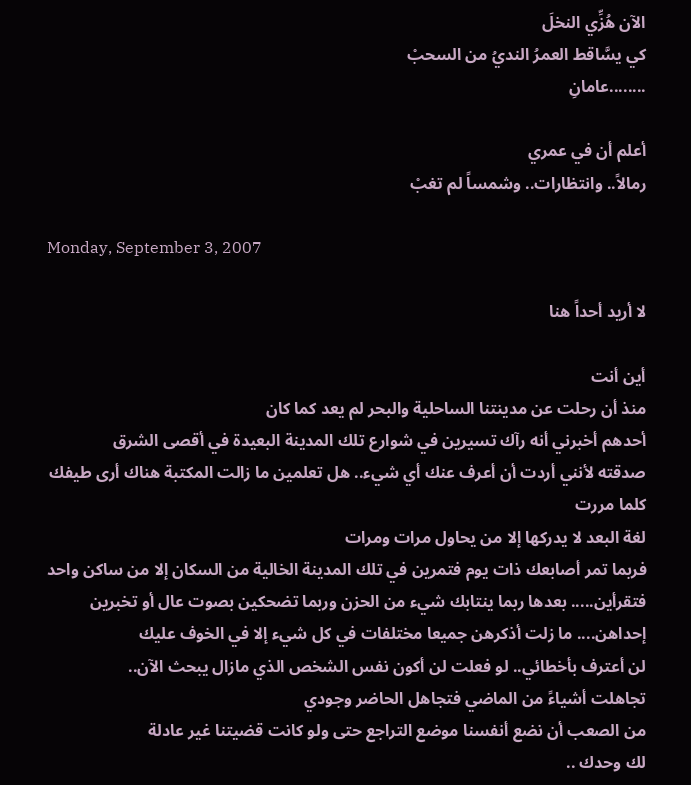الآن هُزِّي النخلَ
كي يسَّاقط العمرُ النديُ من السحبْ
........عامانِ

أعلم أن في عمري
رمالاً.. وانتظارات.. وشمساً لم تغبْ

Monday, September 3, 2007

لا أريد أحداً هنا

أين أنت
منذ أن رحلت عن مدينتنا الساحلية والبحر لم يعد كما كان
أحدهم أخبرني أنه رآك تسيرين في شوارع تلك المدينة البعيدة في أقصى الشرق
صدقته لأنني أردت أن أعرف عنك أي شيء.. هل تعلمين ما زالت المكتبة هناك أرى طيفك كلما مررت
لغة البعد لا يدركها إلا من يحاول مرات ومرات
فربما تمر أصابعك ذات يوم فتمرين في تلك المدينة الخالية من السكان إلا من ساكن واحد فتقرأين..... بعدها ربما ينتابك شيء من الحزن وربما تضحكين بصوت عال أو تخبرين إحداهن.... ما زلت أذكرهن جميعا مختلفات في كل شيء إلا في الخوف عليك
لن أعترف بأخطائي.. لو فعلت لن أكون نفس الشخص الذي مازال يبحث الآن..
تجاهلت أشياءً من الماضي فتجاهل الحاضر وجودي
من الصعب أن نضع أنفسنا موضع التراجع حتى ولو كانت قضيتنا غير عادلة
لك وحدك ..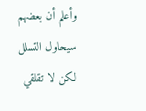وأعلم أن بعضهم سيحاول التسلل لكن لا تقلقي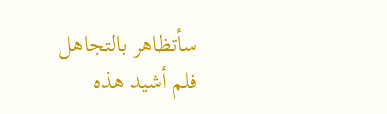سأتظاهر بالتجاهل
فلم أشيد هذه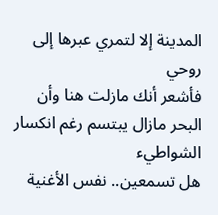المدينة إلا لتمري عبرها إلى روحي
فأشعر أنك مازلت هنا وأن البحر مازال يبتسم رغم انكسار الشواطيء
هل تسمعين.. نفس الأغنية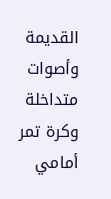القديمة وأصوات متداخلة وكرة تمر أمامي